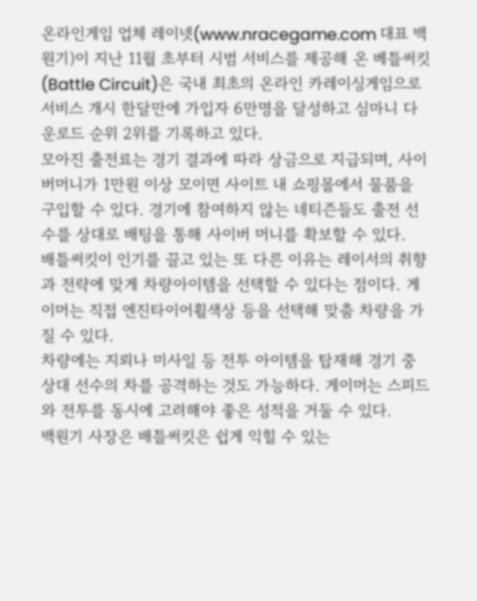온라인게임 업체 레이넷(www.nracegame.com 대표 백원기)이 지난 11월 초부터 시범 서비스를 제공해 온 베틀써킷(Battle Circuit)은 국내 최초의 온라인 카레이싱게임으로 서비스 개시 한달만에 가입자 6만명을 달성하고 심마니 다운로드 순위 2위를 기록하고 있다.
모아진 출전료는 경기 결과에 따라 상금으로 지급되며, 사이버머니가 1만원 이상 모이면 사이트 내 쇼핑몰에서 물품을 구입할 수 있다. 경기에 참여하지 않는 네티즌들도 출전 선수를 상대로 배팅을 통해 사이버 머니를 확보할 수 있다.
배틀써킷이 인기를 끌고 있는 또 다른 이유는 레이서의 취향과 전략에 맞게 차량아이템을 선택할 수 있다는 점이다. 게이머는 직접 엔진타이어휠색상 등을 선택해 맞춤 차량을 가질 수 있다.
차량에는 지뢰나 미사일 등 전투 아이템을 탑재해 경기 중 상대 선수의 차를 공격하는 것도 가능하다. 게이머는 스피드와 전투를 동시에 고려해야 좋은 성적을 거둘 수 있다.
백원기 사장은 배틀써킷은 쉽게 익힐 수 있는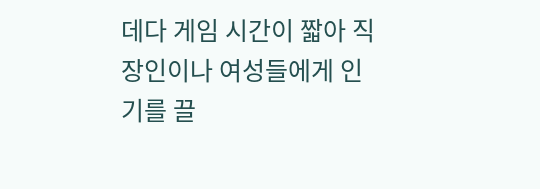데다 게임 시간이 짧아 직장인이나 여성들에게 인기를 끌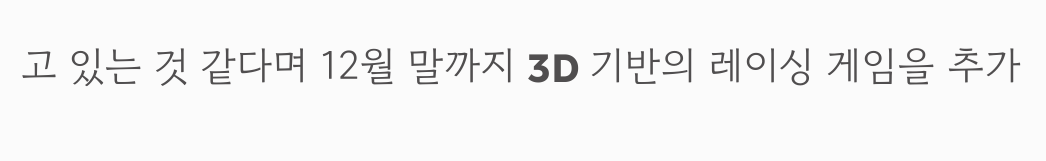고 있는 것 같다며 12월 말까지 3D 기반의 레이싱 게임을 추가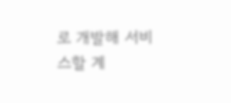로 개발해 서비스할 계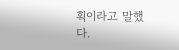획이라고 말했다.